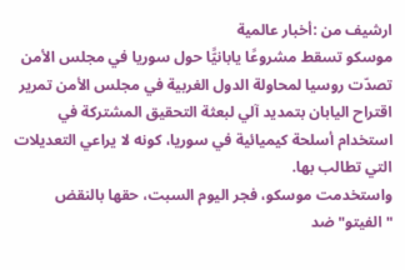ارشيف من :أخبار عالمية
موسكو تسقط مشروعًا يابانيًّا حول سوريا في مجلس الأمن
تصدّت روسيا لمحاولة الدول الغربية في مجلس الأمن تمرير اقتراح اليابان بتمديد آلي لبعثة التحقيق المشتركة في استخدام أسلحة كيميائية في سوريا، كونه لا يراعي التعديلات التي تطالب بها.
واستخدمت موسكو، فجر اليوم السبت، حقها بالنقض "الفيتو" ضد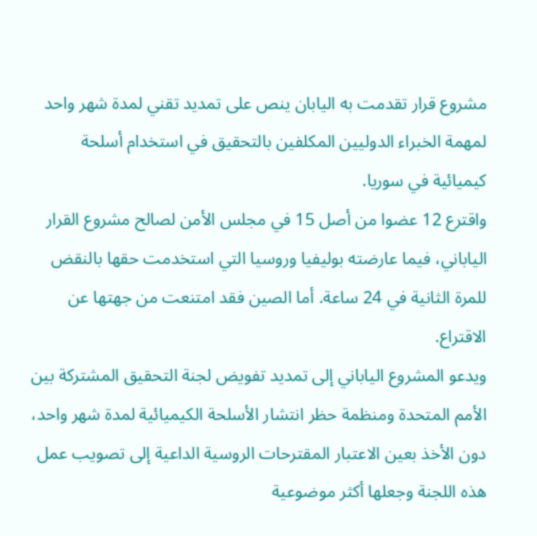مشروع قرار تقدمت به اليابان ينص على تمديد تقني لمدة شهر واحد لمهمة الخبراء الدوليين المكلفين بالتحقيق في استخدام أسلحة كيميائية في سوريا.
واقترع 12 عضوا من أصل 15 في مجلس الأمن لصالح مشروع القرار الياباني، فيما عارضته بوليفيا وروسيا التي استخدمت حقها بالنقض للمرة الثانية في 24 ساعة. أما الصين فقد امتنعت من جهتها عن الاقتراع.
ويدعو المشروع الياباني إلى تمديد تفويض لجنة التحقيق المشتركة بين الأمم المتحدة ومنظمة حظر انتشار الأسلحة الكيميائية لمدة شهر واحد، دون الأخذ بعين الاعتبار المقترحات الروسية الداعية إلى تصويب عمل هذه اللجنة وجعلها أكثر موضوعية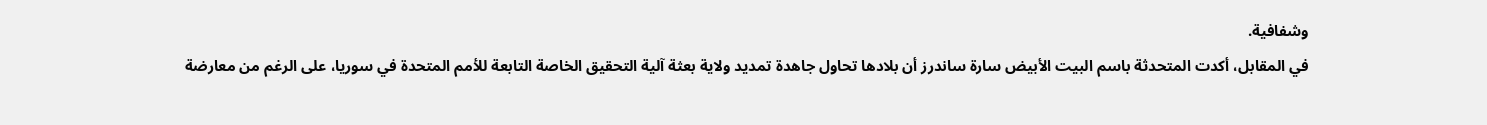وشفافية.
في المقابل، أكدت المتحدثة باسم البيت الأبيض سارة ساندرز أن بلادها تحاول جاهدة تمديد ولاية بعثة آلية التحقيق الخاصة التابعة للأمم المتحدة في سوريا، على الرغم من معارضة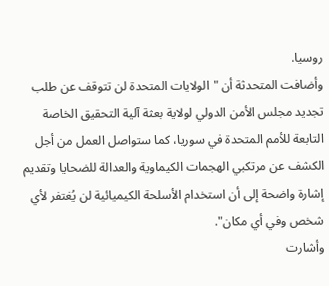روسيا.
وأضافت المتحدثة أن "الولايات المتحدة لن تتوقف عن طلب تجديد مجلس الأمن الدولي لولاية بعثة آلية التحقيق الخاصة التابعة للأمم المتحدة في سوريا، كما ستواصل العمل من أجل الكشف عن مرتكبي الهجمات الكيماوية والعدالة للضحايا وتقديم إشارة واضحة إلى أن استخدام الأسلحة الكيميائية لن يُغتفر لأي شخص وفي أي مكان".
وأشارت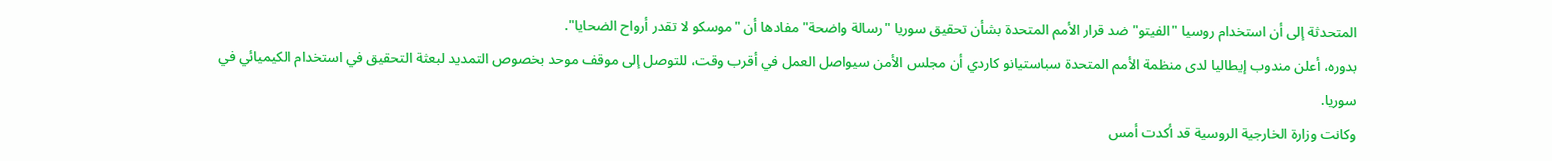المتحدثة إلى أن استخدام روسيا "الفيتو" ضد قرار الأمم المتحدة بشأن تحقيق سوريا "رسالة واضحة" مفادها أن "موسكو لا تقدر أرواح الضحايا".
بدوره، أعلن مندوب إيطاليا لدى منظمة الأمم المتحدة سباستيانو كاردي أن مجلس الأمن سيواصل العمل في أقرب وقت، للتوصل إلى موقف موحد بخصوص التمديد لبعثة التحقيق في استخدام الكيميائي في سوريا.
وكانت وزارة الخارجية الروسية قد أكدت أمس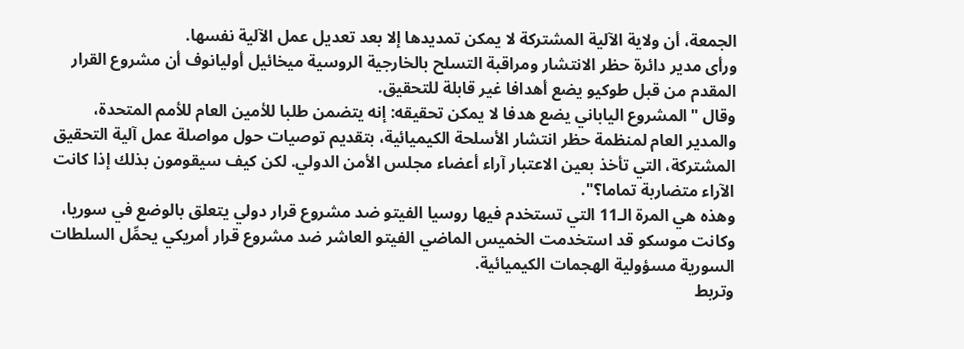الجمعة، أن ولاية الآلية المشتركة لا يمكن تمديدها إلا بعد تعديل عمل الآلية نفسها.
ورأى مدير دائرة حظر الانتشار ومراقبة التسلح بالخارجية الروسية ميخائيل أوليانوف أن مشروع القرار المقدم من قبل طوكيو يضع أهدافا غير قابلة للتحقيق.
وقال "المشروع الياباني يضع هدفا لا يمكن تحقيقه: إنه يتضمن طلبا للأمين العام للأمم المتحدة، والمدير العام لمنظمة حظر انتشار الأسلحة الكيميائية، بتقديم توصيات حول مواصلة عمل آلية التحقيق المشتركة، التي تأخذ بعين الاعتبار آراء أعضاء مجلس الأمن الدولي. لكن كيف سيقومون بذلك إذا كانت الآراء متضاربة تماما؟".
وهذه هي المرة الـ11 التي تستخدم فيها روسيا الفيتو ضد مشروع قرار دولي يتعلق بالوضع في سوريا، وكانت موسكو قد استخدمت الخميس الماضي الفيتو العاشر ضد مشروع قرار أمريكي يحمِّل السلطات السورية مسؤولية الهجمات الكيميائية.
وتربط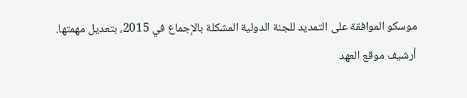موسكو الموافقة على التمديد للجنة الدولية المشكلة بالإجماع في 2015، بتعديل مهمتها.
أرشيف موقع العهد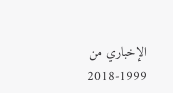الإخباري من 1999-2018